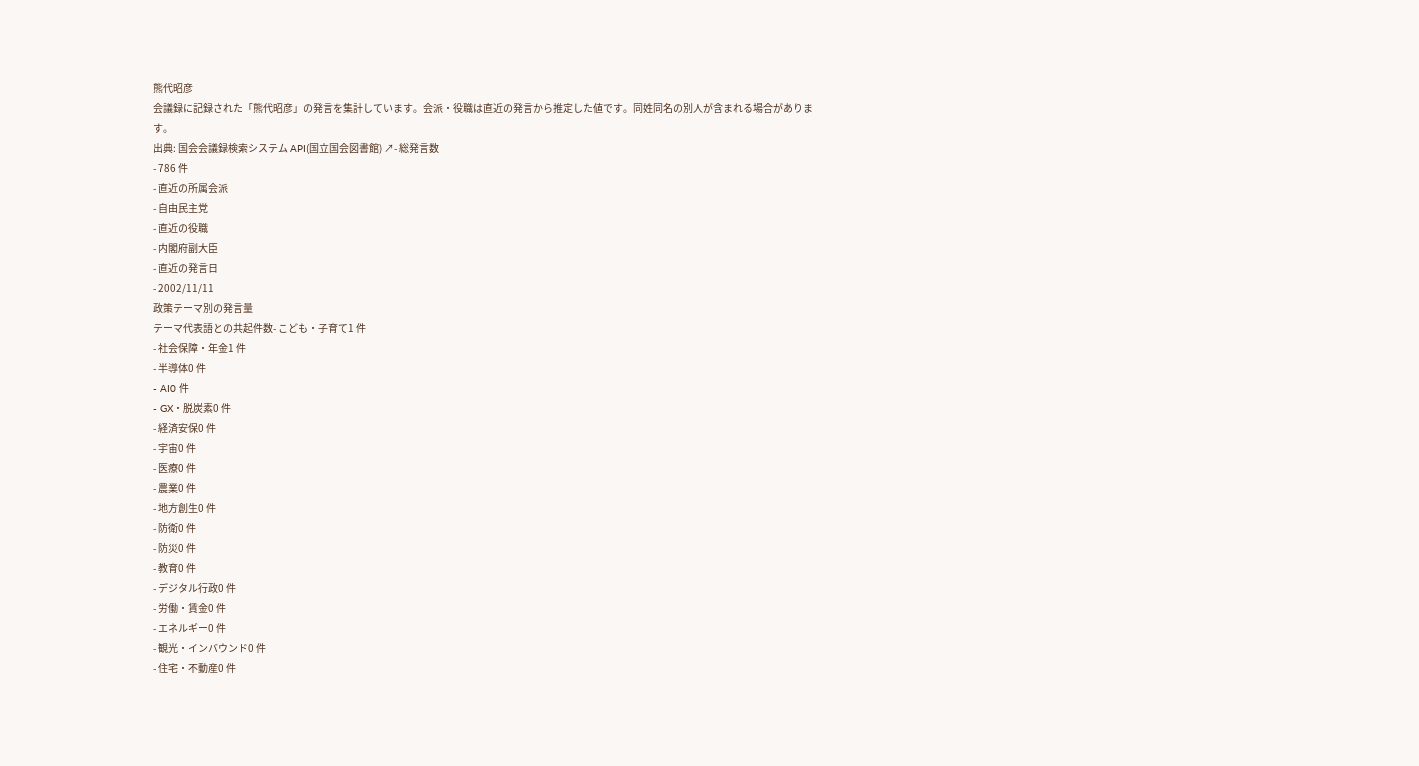熊代昭彦
会議録に記録された「熊代昭彦」の発言を集計しています。会派・役職は直近の発言から推定した値です。同姓同名の別人が含まれる場合があります。
出典: 国会会議録検索システム API(国立国会図書館) ↗- 総発言数
- 786 件
- 直近の所属会派
- 自由民主党
- 直近の役職
- 内閣府副大臣
- 直近の発言日
- 2002/11/11
政策テーマ別の発言量
テーマ代表語との共起件数- こども・子育て1 件
- 社会保障・年金1 件
- 半導体0 件
- AI0 件
- GX・脱炭素0 件
- 経済安保0 件
- 宇宙0 件
- 医療0 件
- 農業0 件
- 地方創生0 件
- 防衛0 件
- 防災0 件
- 教育0 件
- デジタル行政0 件
- 労働・賃金0 件
- エネルギー0 件
- 観光・インバウンド0 件
- 住宅・不動産0 件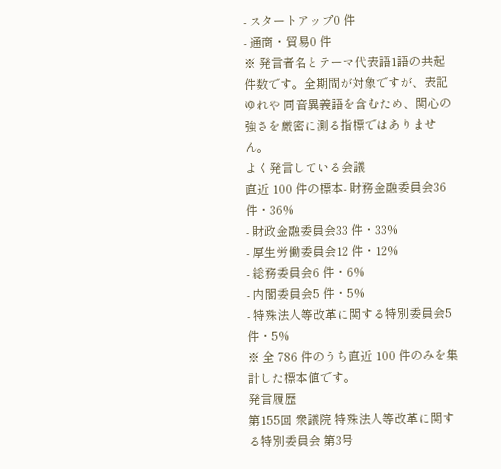- スタートアップ0 件
- 通商・貿易0 件
※ 発言者名とテーマ代表語1語の共起件数です。全期間が対象ですが、表記ゆれや 同音異義語を含むため、関心の強さを厳密に測る指標ではありません。
よく発言している会議
直近 100 件の標本- 財務金融委員会36 件・36%
- 財政金融委員会33 件・33%
- 厚生労働委員会12 件・12%
- 総務委員会6 件・6%
- 内閣委員会5 件・5%
- 特殊法人等改革に関する特別委員会5 件・5%
※ 全 786 件のうち直近 100 件のみを集計した標本値です。
発言履歴
第155回 衆議院 特殊法人等改革に関する特別委員会 第3号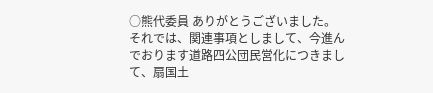○熊代委員 ありがとうございました。 それでは、関連事項としまして、今進んでおります道路四公団民営化につきまして、扇国土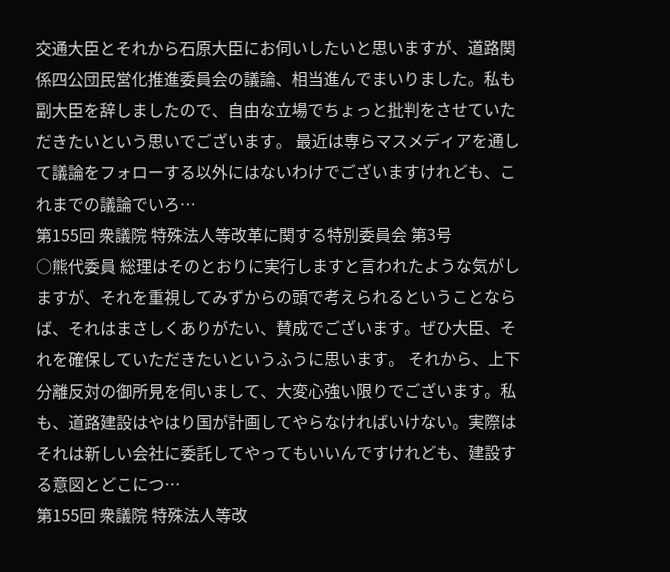交通大臣とそれから石原大臣にお伺いしたいと思いますが、道路関係四公団民営化推進委員会の議論、相当進んでまいりました。私も副大臣を辞しましたので、自由な立場でちょっと批判をさせていただきたいという思いでございます。 最近は専らマスメディアを通して議論をフォローする以外にはないわけでございますけれども、これまでの議論でいろ…
第155回 衆議院 特殊法人等改革に関する特別委員会 第3号
○熊代委員 総理はそのとおりに実行しますと言われたような気がしますが、それを重視してみずからの頭で考えられるということならば、それはまさしくありがたい、賛成でございます。ぜひ大臣、それを確保していただきたいというふうに思います。 それから、上下分離反対の御所見を伺いまして、大変心強い限りでございます。私も、道路建設はやはり国が計画してやらなければいけない。実際はそれは新しい会社に委託してやってもいいんですけれども、建設する意図とどこにつ…
第155回 衆議院 特殊法人等改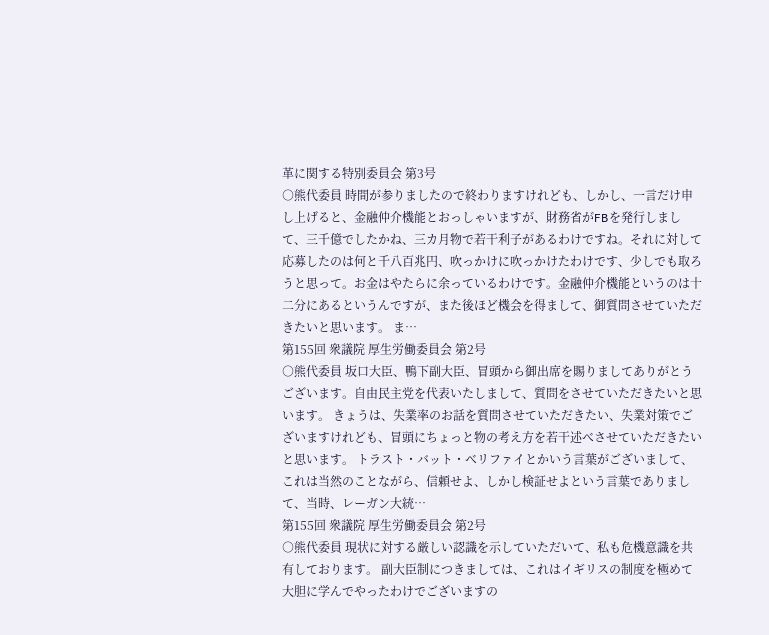革に関する特別委員会 第3号
○熊代委員 時間が参りましたので終わりますけれども、しかし、一言だけ申し上げると、金融仲介機能とおっしゃいますが、財務省がFBを発行しまして、三千億でしたかね、三カ月物で若干利子があるわけですね。それに対して応募したのは何と千八百兆円、吹っかけに吹っかけたわけです、少しでも取ろうと思って。お金はやたらに余っているわけです。金融仲介機能というのは十二分にあるというんですが、また後ほど機会を得まして、御質問させていただきたいと思います。 ま…
第155回 衆議院 厚生労働委員会 第2号
○熊代委員 坂口大臣、鴨下副大臣、冒頭から御出席を賜りましてありがとうございます。自由民主党を代表いたしまして、質問をさせていただきたいと思います。 きょうは、失業率のお話を質問させていただきたい、失業対策でございますけれども、冒頭にちょっと物の考え方を若干述べさせていただきたいと思います。 トラスト・バット・ベリファイとかいう言葉がございまして、これは当然のことながら、信頼せよ、しかし検証せよという言葉でありまして、当時、レーガン大統…
第155回 衆議院 厚生労働委員会 第2号
○熊代委員 現状に対する厳しい認識を示していただいて、私も危機意識を共有しております。 副大臣制につきましては、これはイギリスの制度を極めて大胆に学んでやったわけでございますの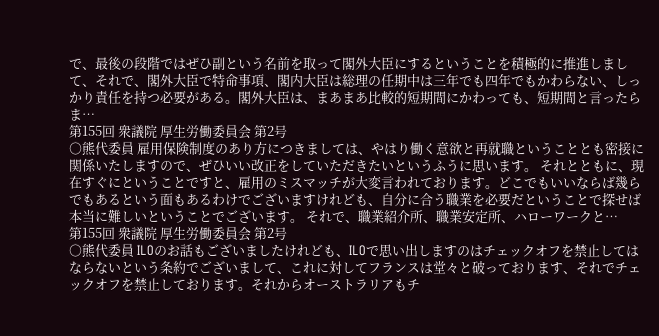で、最後の段階ではぜひ副という名前を取って閣外大臣にするということを積極的に推進しまして、それで、閣外大臣で特命事項、閣内大臣は総理の任期中は三年でも四年でもかわらない、しっかり責任を持つ必要がある。閣外大臣は、まあまあ比較的短期間にかわっても、短期間と言ったらま…
第155回 衆議院 厚生労働委員会 第2号
○熊代委員 雇用保険制度のあり方につきましては、やはり働く意欲と再就職ということとも密接に関係いたしますので、ぜひいい改正をしていただきたいというふうに思います。 それとともに、現在すぐにということですと、雇用のミスマッチが大変言われております。どこでもいいならば幾らでもあるという面もあるわけでございますけれども、自分に合う職業を必要だということで探せば本当に難しいということでございます。 それで、職業紹介所、職業安定所、ハローワークと…
第155回 衆議院 厚生労働委員会 第2号
○熊代委員 ILOのお話もございましたけれども、ILOで思い出しますのはチェックオフを禁止してはならないという条約でございまして、これに対してフランスは堂々と破っております、それでチェックオフを禁止しております。それからオーストラリアもチ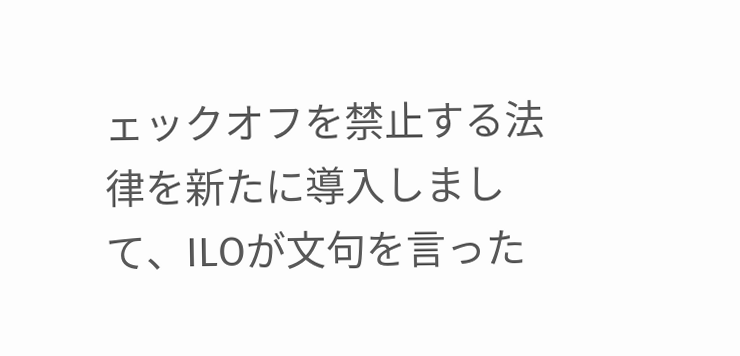ェックオフを禁止する法律を新たに導入しまして、ILOが文句を言った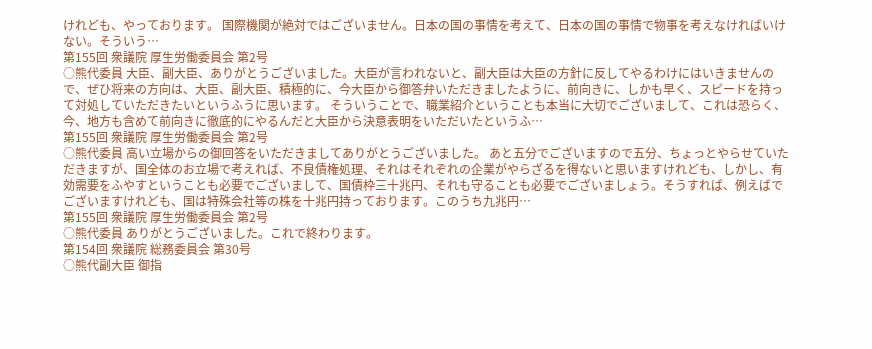けれども、やっております。 国際機関が絶対ではございません。日本の国の事情を考えて、日本の国の事情で物事を考えなければいけない。そういう…
第155回 衆議院 厚生労働委員会 第2号
○熊代委員 大臣、副大臣、ありがとうございました。大臣が言われないと、副大臣は大臣の方針に反してやるわけにはいきませんので、ぜひ将来の方向は、大臣、副大臣、積極的に、今大臣から御答弁いただきましたように、前向きに、しかも早く、スピードを持って対処していただきたいというふうに思います。 そういうことで、職業紹介ということも本当に大切でございまして、これは恐らく、今、地方も含めて前向きに徹底的にやるんだと大臣から決意表明をいただいたというふ…
第155回 衆議院 厚生労働委員会 第2号
○熊代委員 高い立場からの御回答をいただきましてありがとうございました。 あと五分でございますので五分、ちょっとやらせていただきますが、国全体のお立場で考えれば、不良債権処理、それはそれぞれの企業がやらざるを得ないと思いますけれども、しかし、有効需要をふやすということも必要でございまして、国債枠三十兆円、それも守ることも必要でございましょう。そうすれば、例えばでございますけれども、国は特殊会社等の株を十兆円持っております。このうち九兆円…
第155回 衆議院 厚生労働委員会 第2号
○熊代委員 ありがとうございました。これで終わります。
第154回 衆議院 総務委員会 第30号
○熊代副大臣 御指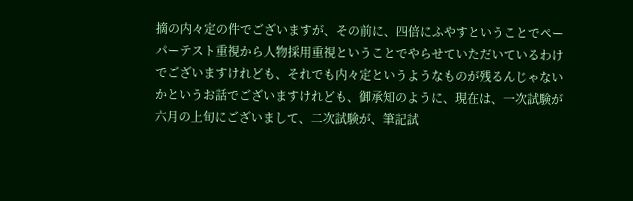摘の内々定の件でございますが、その前に、四倍にふやすということでペーパーテスト重視から人物採用重視ということでやらせていただいているわけでございますけれども、それでも内々定というようなものが残るんじゃないかというお話でございますけれども、御承知のように、現在は、一次試験が六月の上旬にございまして、二次試験が、筆記試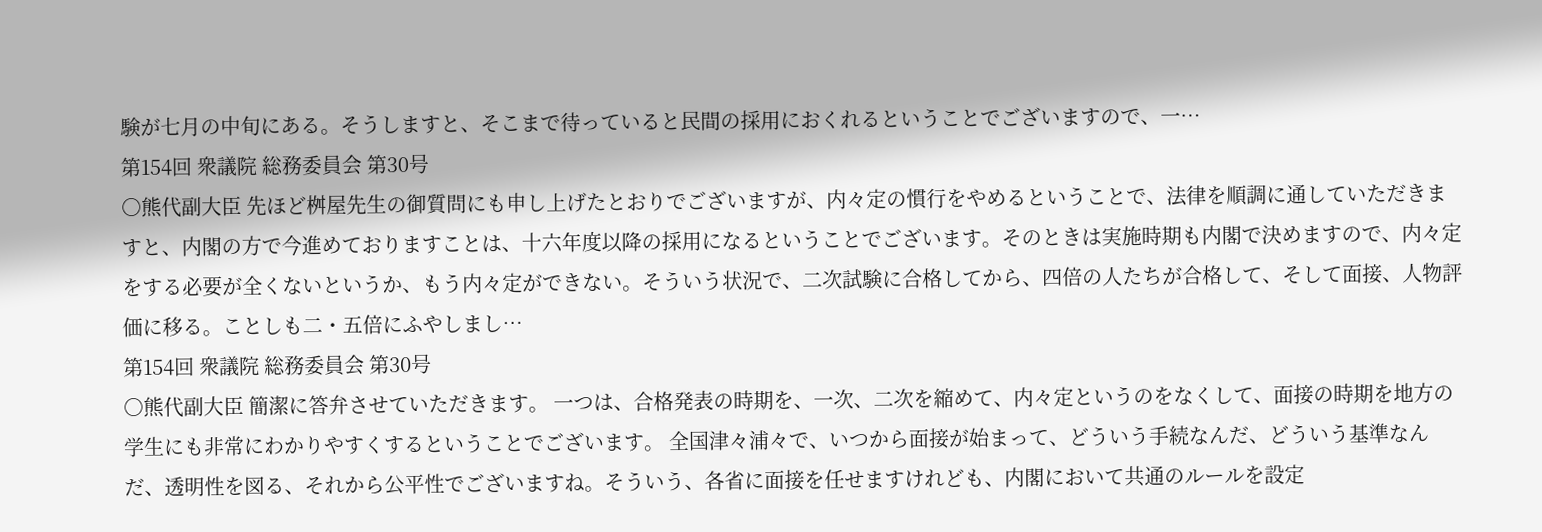験が七月の中旬にある。そうしますと、そこまで待っていると民間の採用におくれるということでございますので、一…
第154回 衆議院 総務委員会 第30号
○熊代副大臣 先ほど桝屋先生の御質問にも申し上げたとおりでございますが、内々定の慣行をやめるということで、法律を順調に通していただきますと、内閣の方で今進めておりますことは、十六年度以降の採用になるということでございます。そのときは実施時期も内閣で決めますので、内々定をする必要が全くないというか、もう内々定ができない。そういう状況で、二次試験に合格してから、四倍の人たちが合格して、そして面接、人物評価に移る。ことしも二・五倍にふやしまし…
第154回 衆議院 総務委員会 第30号
○熊代副大臣 簡潔に答弁させていただきます。 一つは、合格発表の時期を、一次、二次を縮めて、内々定というのをなくして、面接の時期を地方の学生にも非常にわかりやすくするということでございます。 全国津々浦々で、いつから面接が始まって、どういう手続なんだ、どういう基準なんだ、透明性を図る、それから公平性でございますね。そういう、各省に面接を任せますけれども、内閣において共通のルールを設定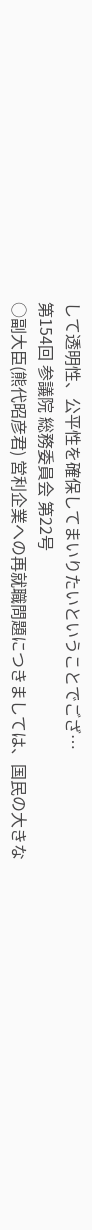して透明性、公平性を確保してまいりたいということでござ…
第154回 参議院 総務委員会 第22号
○副大臣(熊代昭彦君) 営利企業への再就職問題につきましては、国民の大きな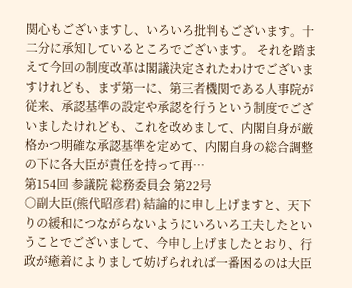関心もございますし、いろいろ批判もございます。十二分に承知しているところでございます。 それを踏まえて今回の制度改革は閣議決定されたわけでございますけれども、まず第一に、第三者機関である人事院が従来、承認基準の設定や承認を行うという制度でございましたけれども、これを改めまして、内閣自身が厳格かつ明確な承認基準を定めて、内閣自身の総合調整の下に各大臣が責任を持って再…
第154回 参議院 総務委員会 第22号
○副大臣(熊代昭彦君) 結論的に申し上げますと、天下りの緩和につながらないようにいろいろ工夫したということでございまして、今申し上げましたとおり、行政が癒着によりまして妨げられれば一番困るのは大臣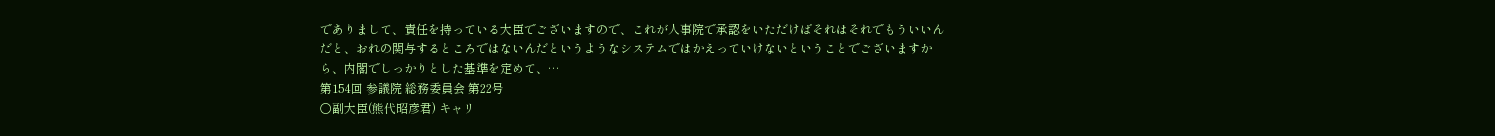でありまして、責任を持っている大臣でございますので、これが人事院で承認をいただけばそれはそれでもういいんだと、おれの関与するところではないんだというようなシステムではかえっていけないということでございますから、内閣でしっかりとした基準を定めて、…
第154回 参議院 総務委員会 第22号
○副大臣(熊代昭彦君) キャリ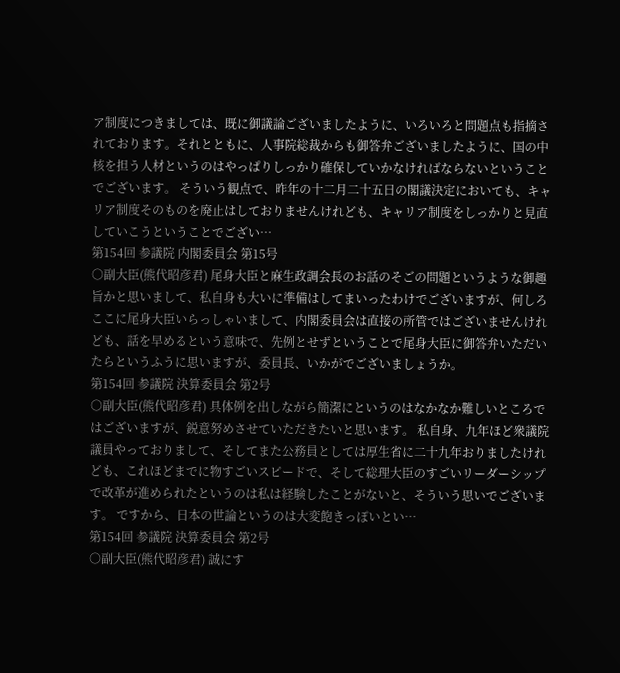ア制度につきましては、既に御議論ございましたように、いろいろと問題点も指摘されております。それとともに、人事院総裁からも御答弁ございましたように、国の中核を担う人材というのはやっぱりしっかり確保していかなければならないということでございます。 そういう観点で、昨年の十二月二十五日の閣議決定においても、キャリア制度そのものを廃止はしておりませんけれども、キャリア制度をしっかりと見直していこうということでござい…
第154回 参議院 内閣委員会 第15号
○副大臣(熊代昭彦君) 尾身大臣と麻生政調会長のお話のそごの問題というような御趣旨かと思いまして、私自身も大いに準備はしてまいったわけでございますが、何しろここに尾身大臣いらっしゃいまして、内閣委員会は直接の所管ではございませんけれども、話を早めるという意味で、先例とせずということで尾身大臣に御答弁いただいたらというふうに思いますが、委員長、いかがでございましょうか。
第154回 参議院 決算委員会 第2号
○副大臣(熊代昭彦君) 具体例を出しながら簡潔にというのはなかなか難しいところではございますが、鋭意努めさせていただきたいと思います。 私自身、九年ほど衆議院議員やっておりまして、そしてまた公務員としては厚生省に二十九年おりましたけれども、これほどまでに物すごいスピードで、そして総理大臣のすごいリーダーシップで改革が進められたというのは私は経験したことがないと、そういう思いでございます。 ですから、日本の世論というのは大変飽きっぽいとい…
第154回 参議院 決算委員会 第2号
○副大臣(熊代昭彦君) 誠にす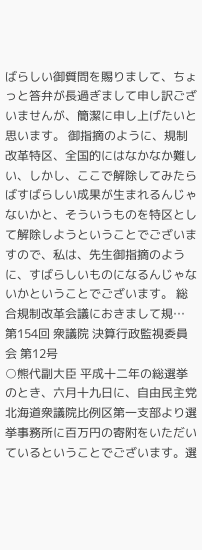ばらしい御質問を賜りまして、ちょっと答弁が長過ぎまして申し訳ございませんが、簡潔に申し上げたいと思います。 御指摘のように、規制改革特区、全国的にはなかなか難しい、しかし、ここで解除してみたらばすばらしい成果が生まれるんじゃないかと、そういうものを特区として解除しようということでございますので、私は、先生御指摘のように、すばらしいものになるんじゃないかということでございます。 総合規制改革会議におきまして規…
第154回 衆議院 決算行政監視委員会 第12号
○熊代副大臣 平成十二年の総選挙のとき、六月十九日に、自由民主党北海道衆議院比例区第一支部より選挙事務所に百万円の寄附をいただいているということでございます。選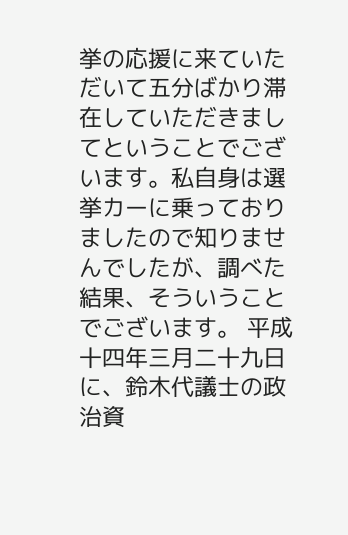挙の応援に来ていただいて五分ばかり滞在していただきましてということでございます。私自身は選挙カーに乗っておりましたので知りませんでしたが、調べた結果、そういうことでございます。 平成十四年三月二十九日に、鈴木代議士の政治資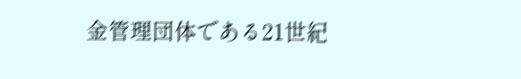金管理団体である21世紀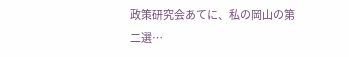政策研究会あてに、私の岡山の第二選…